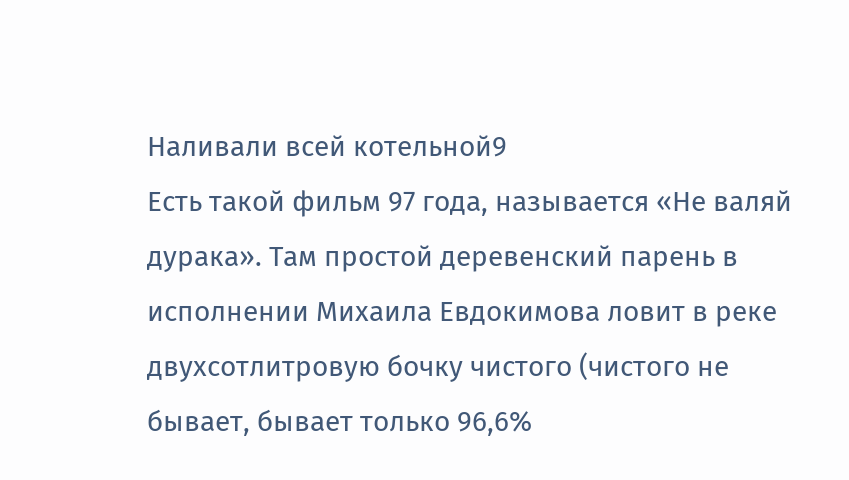Наливали всей котельной9
Есть такой фильм 97 года, называется «Не валяй дурака». Там простой деревенский парень в исполнении Михаила Евдокимова ловит в реке двухсотлитровую бочку чистого (чистого не бывает, бывает только 96,6%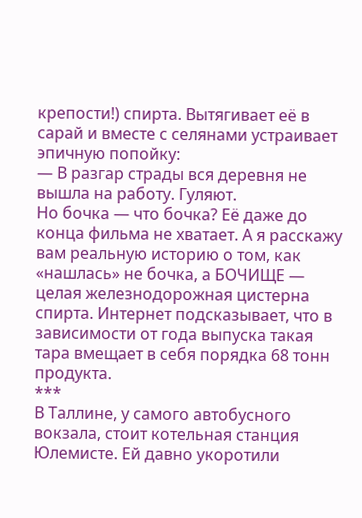крепости!) спирта. Вытягивает её в сарай и вместе с селянами устраивает эпичную попойку:
— В разгар страды вся деревня не вышла на работу. Гуляют.
Но бочка — что бочка? Её даже до конца фильма не хватает. А я расскажу вам реальную историю о том, как «нашлась» не бочка, а БОЧИЩЕ — целая железнодорожная цистерна спирта. Интернет подсказывает, что в зависимости от года выпуска такая тара вмещает в себя порядка 68 тонн продукта.
***
В Таллине, у самого автобусного вокзала, стоит котельная станция Юлемисте. Ей давно укоротили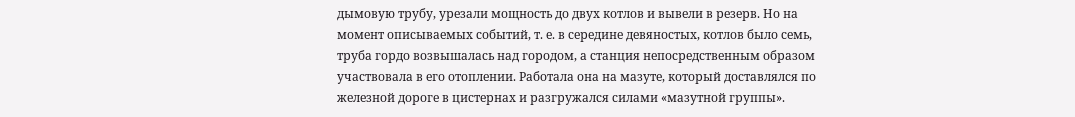дымовую трубу, урезали мощность до двух котлов и вывели в резерв. Но на момент описываемых событий, т. е. в середине девяностых, котлов было семь, труба гордо возвышалась над городом, а станция непосредственным образом участвовала в его отоплении. Работала она на мазуте, который доставлялся по железной дороге в цистернах и разгружался силами «мазутной группы».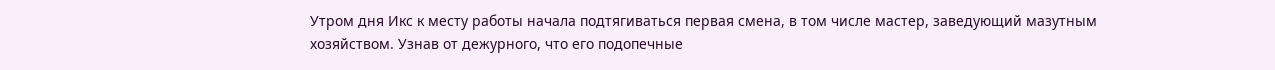Утром дня Икс к месту работы начала подтягиваться первая смена, в том числе мастер, заведующий мазутным хозяйством. Узнав от дежурного, что его подопечные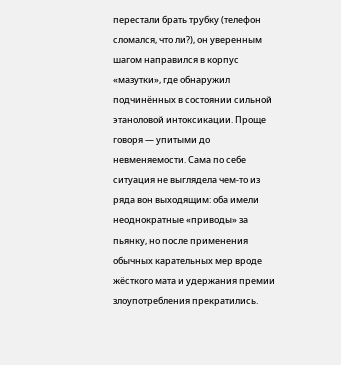перестали брать трубку (телефон сломался, что ли?), он уверенным шагом направился в корпус «мазутки», где обнаружил подчинённых в состоянии сильной этаноловой интоксикации. Проще говоря — упитыми до невменяемости. Сама по себе ситуация не выглядела чем-то из ряда вон выходящим: оба имели неоднократные «приводы» за пьянку, но после применения обычных карательных мер вроде жёсткого мата и удержания премии злоупотребления прекратились.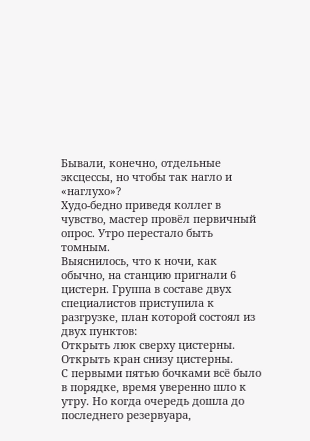Бывали, конечно, отдельные эксцессы, но чтобы так нагло и «наглухо»?
Худо-бедно приведя коллег в чувство, мастер провёл первичный опрос. Утро перестало быть томным.
Выяснилось, что к ночи, как обычно, на станцию пригнали 6 цистерн. Группа в составе двух специалистов приступила к разгрузке, план которой состоял из двух пунктов:
Открыть люк сверху цистерны.
Открыть кран снизу цистерны.
С первыми пятью бочками всё было в порядке, время уверенно шло к утру. Но когда очередь дошла до последнего резервуара,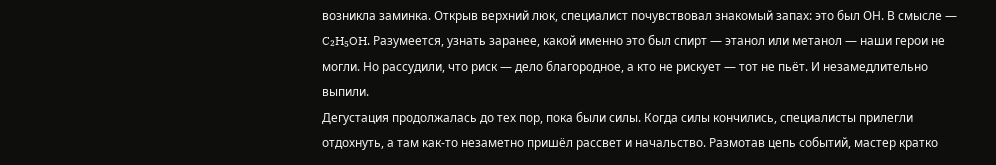возникла заминка. Открыв верхний люк, специалист почувствовал знакомый запах: это был ОН. В смысле — C₂H₅OH. Разумеется, узнать заранее, какой именно это был спирт — этанол или метанол — наши герои не могли. Но рассудили, что риск — дело благородное, а кто не рискует — тот не пьёт. И незамедлительно выпили.
Дегустация продолжалась до тех пор, пока были силы. Когда силы кончились, специалисты прилегли отдохнуть, а там как-то незаметно пришёл рассвет и начальство. Размотав цепь событий, мастер кратко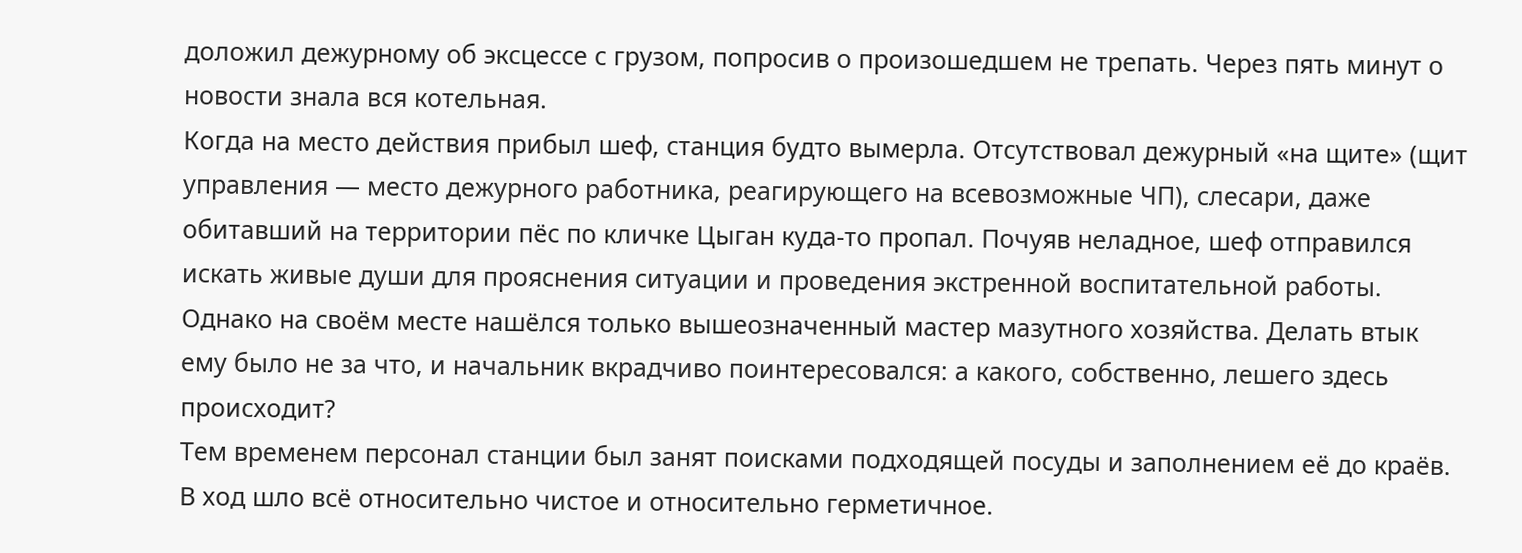доложил дежурному об эксцессе с грузом, попросив о произошедшем не трепать. Через пять минут о новости знала вся котельная.
Когда на место действия прибыл шеф, станция будто вымерла. Отсутствовал дежурный «на щите» (щит управления — место дежурного работника, реагирующего на всевозможные ЧП), слесари, даже обитавший на территории пёс по кличке Цыган куда-то пропал. Почуяв неладное, шеф отправился искать живые души для прояснения ситуации и проведения экстренной воспитательной работы. Однако на своём месте нашёлся только вышеозначенный мастер мазутного хозяйства. Делать втык ему было не за что, и начальник вкрадчиво поинтересовался: а какого, собственно, лешего здесь происходит?
Тем временем персонал станции был занят поисками подходящей посуды и заполнением её до краёв. В ход шло всё относительно чистое и относительно герметичное.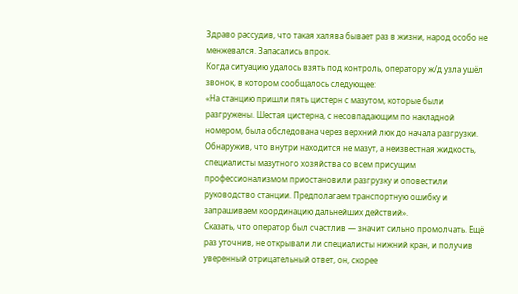Здраво рассудив, что такая халява бывает раз в жизни, народ особо не менжевался. Запасались впрок.
Когда ситуацию удалось взять под контроль, оператору ж/д узла ушёл звонок, в котором сообщалось следующее:
«На станцию пришли пять цистерн с мазутом, которые были разгружены. Шестая цистерна, с несовпадающим по накладной номером, была обследована через верхний люк до начала разгрузки. Обнаружив, что внутри находится не мазут, а неизвестная жидкость, специалисты мазутного хозяйства со всем присущим профессионализмом приостановили разгрузку и оповестили руководство станции. Предполагаем транспортную ошибку и запрашиваем координацию дальнейших действий».
Сказать, что оператор был счастлив — значит сильно промолчать. Ещё раз уточнив, не открывали ли специалисты нижний кран, и получив уверенный отрицательный ответ, он, скорее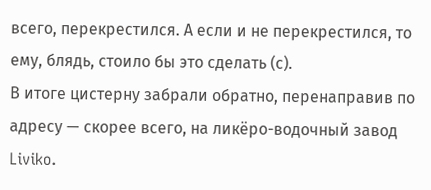всего, перекрестился. А если и не перекрестился, то ему, блядь, стоило бы это сделать (с).
В итоге цистерну забрали обратно, перенаправив по адресу — скорее всего, на ликёро-водочный завод Liviko.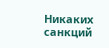Никаких санкций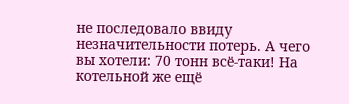не последовало ввиду незначительности потерь. А чего вы хотели: 70 тонн всё-таки! На котельной же ещё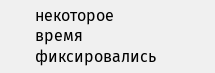некоторое время фиксировались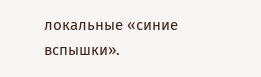локальные «синие вспышки».